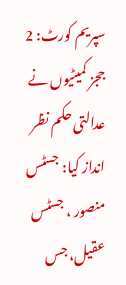سپریم کورٹ: 2 ججز کمیٹیوں نے عدالتی حکم نظر انداز کیا: جسٹس منصور ، جسٹس عقیل، جس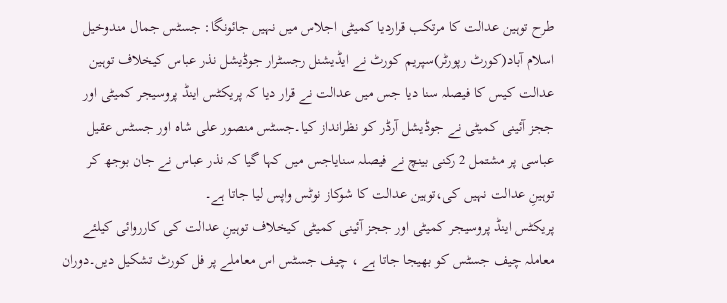طرح توہین عدالت کا مرتکب قراردیا کمیٹی اجلاس میں نہیں جائونگا: جسٹس جمال مندوخیل
اسلام آباد(کورٹ رپورٹر)سپریم کورٹ نے ایڈیشنل رجسٹرار جوڈیشل نذر عباس کیخلاف توہین عدالت کیس کا فیصلہ سنا دیا جس میں عدالت نے قرار دیا کہ پریکٹس اینڈ پروسیجر کمیٹی اور ججز آئینی کمیٹی نے جوڈیشل آرڈر کو نظرانداز کیا۔جسٹس منصور علی شاہ اور جسٹس عقیل عباسی پر مشتمل 2 رکنی بینچ نے فیصلہ سنایاجس میں کہا گیا کہ نذر عباس نے جان بوجھ کر توہینِ عدالت نہیں کی،توہین عدالت کا شوکاز نوٹس واپس لیا جاتا ہے۔
پریکٹس اینڈ پروسیجر کمیٹی اور ججز آئینی کمیٹی کیخلاف توہینِ عدالت کی کارروائی کیلئے معاملہ چیف جسٹس کو بھیجا جاتا ہے ، چیف جسٹس اس معاملے پر فل کورٹ تشکیل دیں۔دوران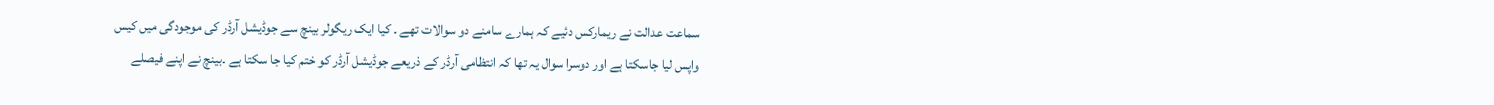سماعت عدالت نے ریمارکس دئیے کہ ہمارے سامنے دو سوالات تھے ۔ کیا ایک ریگولر بینچ سے جوڈیشل آرڈر کی موجودگی میں کیس واپس لیا جاسکتا ہے اور دوسرا سوال یہ تھا کہ انتظامی آرڈر کے ذریعے جوڈیشل آرڈر کو ختم کیا جا سکتا ہے ۔بینچ نے اپنے فیصلے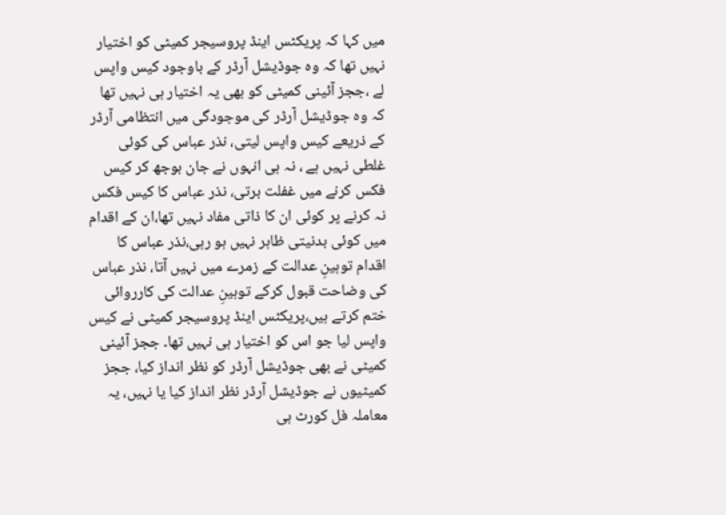میں کہا کہ پریکٹس اینڈ پروسیجر کمیٹی کو اختیار نہیں تھا کہ وہ جوڈیشل آرڈر کے باوجود کیس واپس لے ،ججز آئینی کمیٹی کو بھی یہ اختیار ہی نہیں تھا کہ وہ جوڈیشل آرڈر کی موجودگی میں انتظامی آرڈر کے ذریعے کیس واپس لیتی، نذر عباس کی کوئی غلطی نہیں ہے ، نہ ہی انہوں نے جان بوجھ کر کیس فکس کرنے میں غفلت برتی، نذر عباس کا کیس فکس نہ کرنے پر کوئی ان کا ذاتی مفاد نہیں تھا،ان کے اقدام میں کوئی بدنیتی ظاہر نہیں ہو رہی،نذر عباس کا اقدام توہینِ عدالت کے زمرے میں نہیں آتا، نذر عباس کی وضاحت قبول کرکے توہینِ عدالت کی کارروائی ختم کرتے ہیں،پریکٹس اینڈ پروسیجر کمیٹی نے کیس واپس لیا جو اس کو اختیار ہی نہیں تھا۔ ججز آئینی کمیٹی نے بھی جوڈیشل آرڈر کو نظر انداز کیا، ججز کمیٹیوں نے جوڈیشل آرڈر نظر انداز کیا یا نہیں، یہ معاملہ فل کورٹ ہی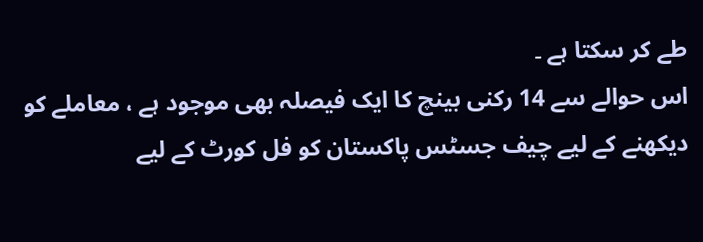طے کر سکتا ہے ۔
اس حوالے سے 14 رکنی بینچ کا ایک فیصلہ بھی موجود ہے ، معاملے کو دیکھنے کے لیے چیف جسٹس پاکستان کو فل کورٹ کے لیے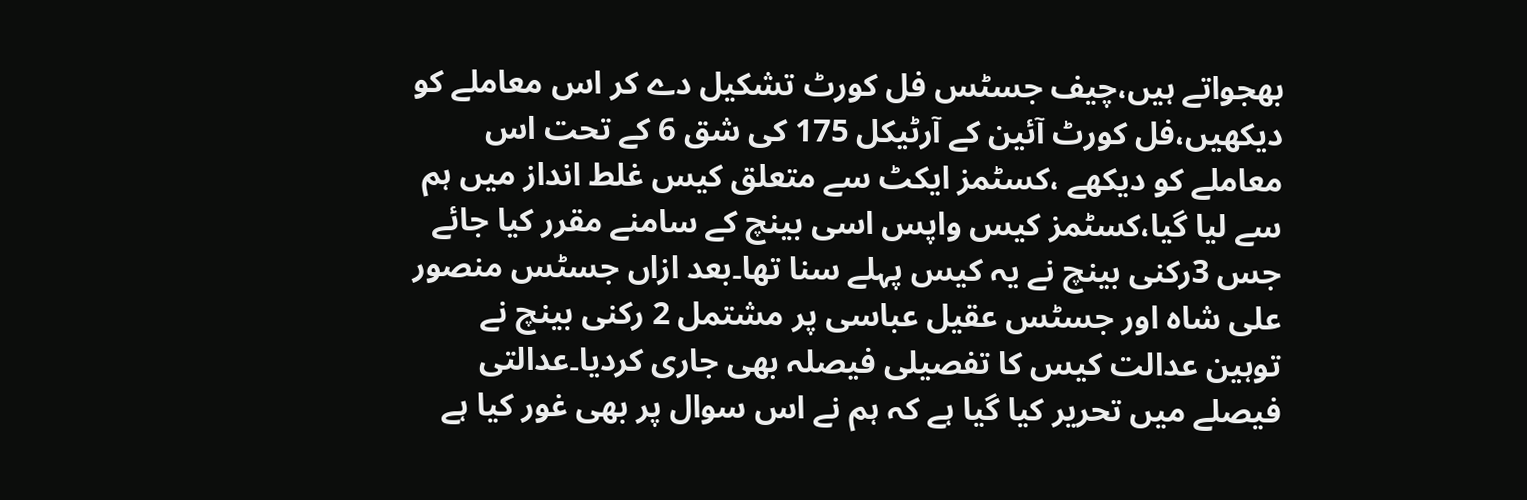بھجواتے ہیں،چیف جسٹس فل کورٹ تشکیل دے کر اس معاملے کو دیکھیں،فل کورٹ آئین کے آرٹیکل 175 کی شق 6 کے تحت اس معاملے کو دیکھے ،کسٹمز ایکٹ سے متعلق کیس غلط انداز میں ہم سے لیا گیا،کسٹمز کیس واپس اسی بینچ کے سامنے مقرر کیا جائے جس 3رکنی بینچ نے یہ کیس پہلے سنا تھا۔بعد ازاں جسٹس منصور علی شاہ اور جسٹس عقیل عباسی پر مشتمل 2 رکنی بینچ نے توہین عدالت کیس کا تفصیلی فیصلہ بھی جاری کردیا۔عدالتی فیصلے میں تحریر کیا گیا ہے کہ ہم نے اس سوال پر بھی غور کیا ہے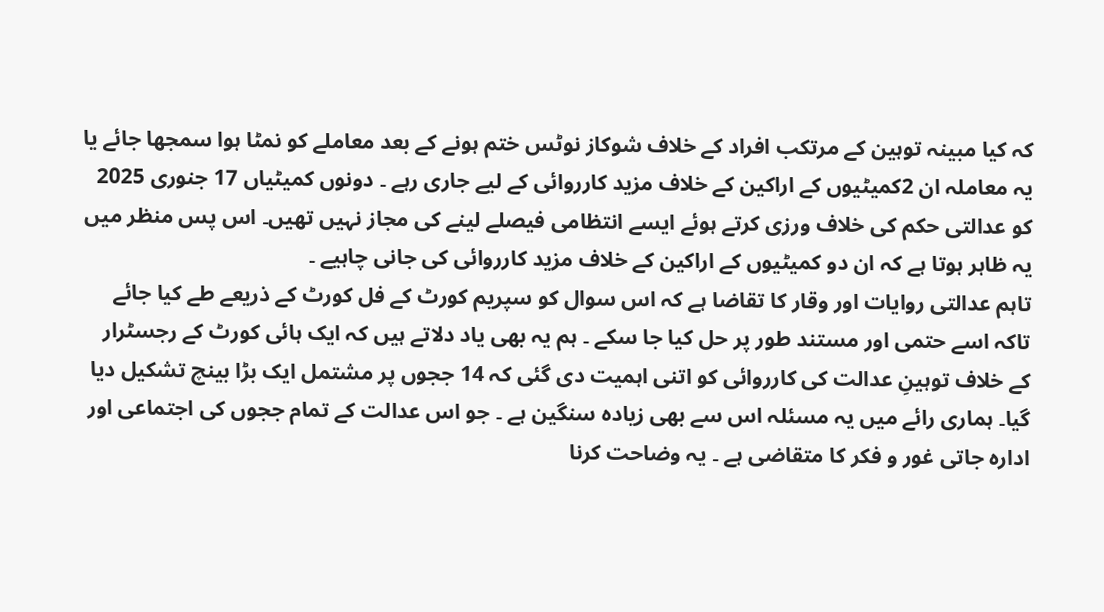کہ کیا مبینہ توہین کے مرتکب افراد کے خلاف شوکاز نوٹس ختم ہونے کے بعد معاملے کو نمٹا ہوا سمجھا جائے یا یہ معاملہ ان 2کمیٹیوں کے اراکین کے خلاف مزید کارروائی کے لیے جاری رہے ۔ دونوں کمیٹیاں 17 جنوری 2025 کو عدالتی حکم کی خلاف ورزی کرتے ہوئے ایسے انتظامی فیصلے لینے کی مجاز نہیں تھیں۔ اس پس منظر میں یہ ظاہر ہوتا ہے کہ ان دو کمیٹیوں کے اراکین کے خلاف مزید کارروائی کی جانی چاہیے ۔
تاہم عدالتی روایات اور وقار کا تقاضا ہے کہ اس سوال کو سپریم کورٹ کے فل کورٹ کے ذریعے طے کیا جائے تاکہ اسے حتمی اور مستند طور پر حل کیا جا سکے ۔ ہم یہ بھی یاد دلاتے ہیں کہ ایک ہائی کورٹ کے رجسٹرار کے خلاف توہینِ عدالت کی کارروائی کو اتنی اہمیت دی گئی کہ 14 ججوں پر مشتمل ایک بڑا بینچ تشکیل دیا گیا۔ ہماری رائے میں یہ مسئلہ اس سے بھی زیادہ سنگین ہے ۔ جو اس عدالت کے تمام ججوں کی اجتماعی اور ادارہ جاتی غور و فکر کا متقاضی ہے ۔ یہ وضاحت کرنا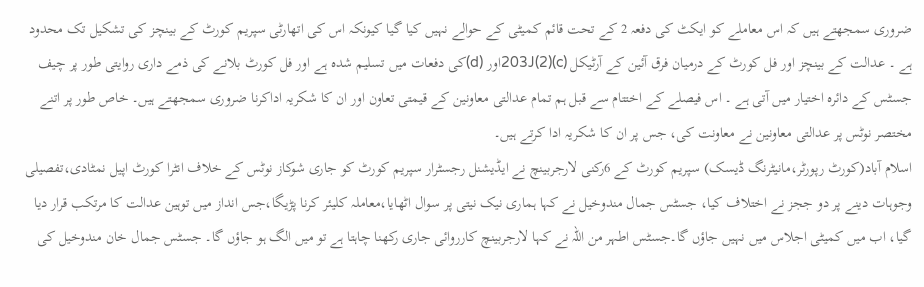ضروری سمجھتے ہیں کہ اس معاملے کو ایکٹ کی دفعہ 2 کے تحت قائم کمیٹی کے حوالے نہیں کیا گیا کیونکہ اس کی اتھارٹی سپریم کورٹ کے بینچز کی تشکیل تک محدود ہے ۔ عدالت کے بینچز اور فل کورٹ کے درمیان فرق آئین کے آرٹیکل 203J(2)(c)اور (d)کی دفعات میں تسلیم شدہ ہے اور فل کورٹ بلانے کی ذمے داری روایتی طور پر چیف جسٹس کے دائرہ اختیار میں آتی ہے ۔ اس فیصلے کے اختتام سے قبل ہم تمام عدالتی معاونین کے قیمتی تعاون اور ان کا شکریہ اداکرنا ضروری سمجھتے ہیں۔ خاص طور پر اتنے مختصر نوٹس پر عدالتی معاونین نے معاونت کی، جس پر ان کا شکریہ ادا کرتے ہیں۔
اسلام آباد(کورٹ رپورٹر،مانیٹرنگ ڈیسک) سپریم کورٹ کے 6رکنی لارجربینچ نے ایڈیشنل رجسٹرار سپریم کورٹ کو جاری شوکاز نوٹس کے خلاف انٹرا کورٹ اپیل نمٹادی،تفصیلی وجوہات دینے پر دو ججز نے اختلاف کیا، جسٹس جمال مندوخیل نے کہا ہماری نیک نیتی پر سوال اٹھایا،معاملہ کلیئر کرنا پڑیگا،جس انداز میں توہین عدالت کا مرتکب قرار دیا گیا، اب میں کمیٹی اجلاس میں نہیں جاؤں گا۔جسٹس اطہر من اللہ نے کہا لارجربینچ کارروائی جاری رکھنا چاہتا ہے تو میں الگ ہو جاؤں گا۔ جسٹس جمال خان مندوخیل کی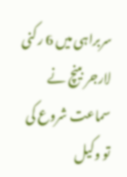سربراہی میں 6 رکنی لارجر بینچ نے سماعت شروع کی تو وکیل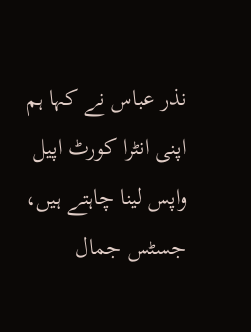نذر عباس نے کہا ہم اپنی انٹرا کورٹ اپیل واپس لینا چاہتے ہیں، جسٹس جمال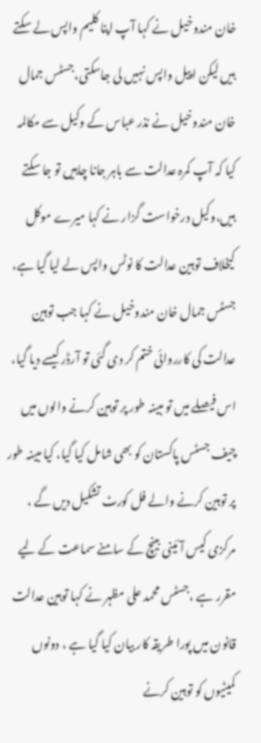خان مندوخیل نے کہا آپ اپنا کلیم واپس لے سکتے ہیں لیکن اپیل واپس نہیں لی جاسکتی،جسٹس جمال خان مندوخیل نے نذر عباس کے وکیل سے مکالمہ کیا کہ آپ کمرہ عدالت سے باہر جانا چاہیں تو جا سکتے ہیں،وکیل درخواست گزار نے کہا میرے موکل کیخلاف توہین عدالت کا نوٹس واپس لے لیا گیا ہے، جسٹس جمال خان مندوخیل نے کہا جب توہین عدالت کی کارروائی ختم کر دی گئی تو آرڈر کیسے دیا گیا، اس فیصلے میں تو مبینہ طور پر توہین کرنے والوں میں چیف جسٹس پاکستان کو بھی شامل کیا گیا، کیا مبینہ طور پر توہین کرنے والے فل کورٹ تشکیل دیں گے ، مرکزی کیس آئینی بینچ کے سامنے سماعت کے لیے مقرر ہے ،جسٹس محمد علی مظہر نے کہا توہین عدالت قانون میں پورا طریقہ کار بیان کیا گیا ہے ، دونوں کمیٹیوں کو توہین کرنے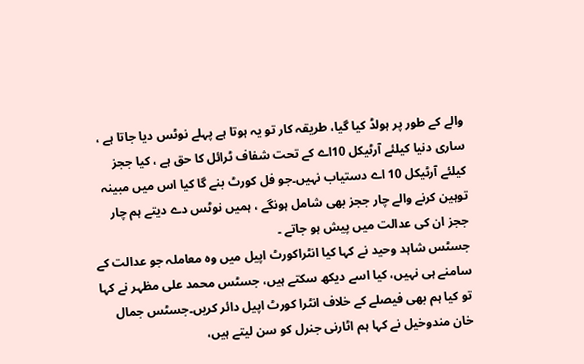والے کے طور پر ہولڈ کیا گیا، طریقہ کار تو یہ ہوتا ہے پہلے نوٹس دیا جاتا ہے ، ساری دنیا کیلئے آرٹیکل 10اے کے تحت شفاف ٹرائل کا حق ہے ، کیا ججز کیلئے آرٹیکل 10 اے دستیاب نہیں۔جو فل کورٹ بنے گا کیا اس میں مبینہ توہین کرنے والے چار ججز بھی شامل ہونگے ، ہمیں نوٹس دے دیتے ہم چار ججز ان کی عدالت میں پیش ہو جاتے ۔
جسٹس شاہد وحید نے کہا کیا انٹراکورٹ اپیل میں وہ معاملہ جو عدالت کے سامنے ہی نہیں، کیا اسے دیکھ سکتے ہیں، جسٹس محمد علی مظہر نے کہا تو کیا ہم بھی فیصلے کے خلاف انٹرا کورٹ اپیل دائر کریں۔جسٹس جمال خان مندوخیل نے کہا ہم اٹارنی جنرل کو سن لیتے ہیں،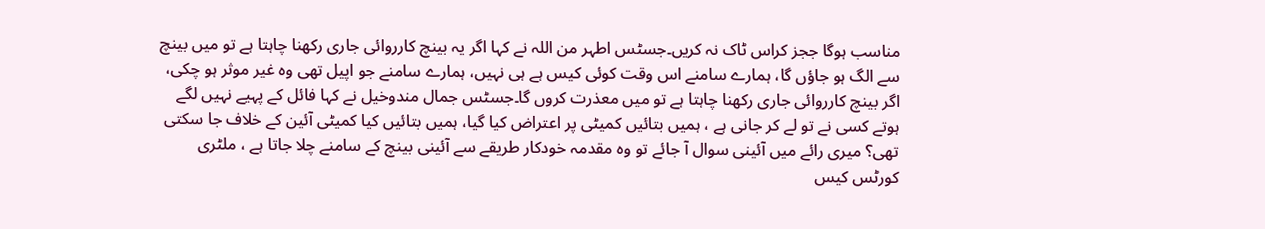مناسب ہوگا ججز کراس ٹاک نہ کریں۔جسٹس اطہر من اللہ نے کہا اگر یہ بینچ کارروائی جاری رکھنا چاہتا ہے تو میں بینچ سے الگ ہو جاؤں گا، ہمارے سامنے اس وقت کوئی کیس ہے ہی نہیں، ہمارے سامنے جو اپیل تھی وہ غیر موثر ہو چکی، اگر بینچ کارروائی جاری رکھنا چاہتا ہے تو میں معذرت کروں گا۔جسٹس جمال مندوخیل نے کہا فائل کے پہیے نہیں لگے ہوتے کسی نے تو لے کر جانی ہے ، ہمیں بتائیں کمیٹی پر اعتراض کیا گیا، ہمیں بتائیں کیا کمیٹی آئین کے خلاف جا سکتی تھی؟ میری رائے میں آئینی سوال آ جائے تو وہ مقدمہ خودکار طریقے سے آئینی بینچ کے سامنے چلا جاتا ہے ، ملٹری کورٹس کیس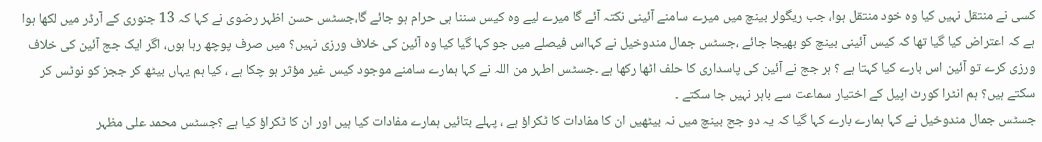کسی نے منتقل نہیں کیا وہ خود منتقل ہوا، جب ریگولر بینچ میں میرے سامنے آئینی نکتہ آئے گا میرے لیے وہ کیس سننا ہی حرام ہو جائے گا،جسٹس حسن اظہر رضوی نے کہا کہ 13 جنوری کے آرڈر میں لکھا ہوا ہے کہ اعتراض کیا گیا تھا کہ کیس آئینی بینچ کو بھیجا جائے ،جسٹس جمال مندوخیل نے کہااس فیصلے میں جو کہا گیا کیا وہ آئین کی خلاف ورزی نہیں؟ میں صرف پوچھ رہا ہوں، اگر ایک جج آئین کی خلاف ورزی کرے تو آئین اس بارے کیا کہتا ہے ؟ ہر جج نے آئین کی پاسداری کا حلف اٹھا رکھا ہے ۔جسٹس اطہر من اللہ نے کہا ہمارے سامنے موجود کیس غیر مؤثر ہو چکا ہے ، کیا ہم یہاں بیٹھ کر ججز کو نوٹس کر سکتے ہیں؟ ہم انٹرا کورٹ اپیل کے اختیار سماعت سے باہر نہیں جا سکتے ۔
جسٹس جمال مندوخیل نے کہا ہمارے بارے کہا گیا کہ یہ دو جج بینچ میں نہ بیٹھیں ان کا مفادات کا ٹکراؤ ہے ، پہلے بتائیں ہمارے مفادات کیا ہیں اور ان کا ٹکراؤ کیا ہے ؟جسٹس محمد علی مظہر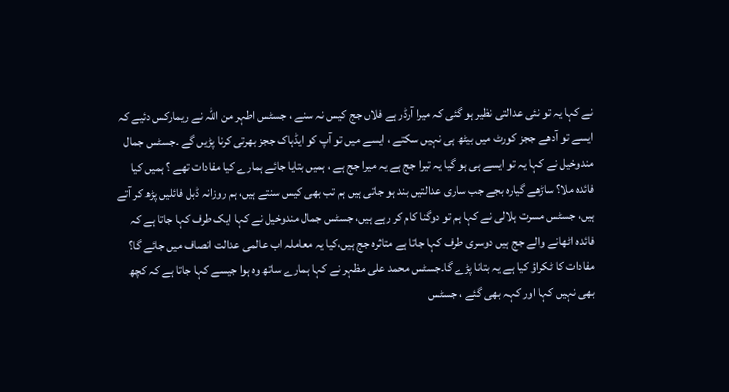نے کہا یہ تو نئی عدالتی نظیر ہو گئی کہ میرا آرڈر ہے فلاں جج کیس نہ سنے ، جسٹس اطہر من اللہ نے ریمارکس دئیے کہ ایسے تو آدھے ججز کورٹ میں بیٹھ ہی نہیں سکتے ، ایسے میں تو آپ کو ایڈہاک ججز بھرتی کرنا پڑیں گے ۔جسٹس جمال مندوخیل نے کہا یہ تو ایسے ہی ہو گیا یہ تیرا جج ہے یہ میرا جج ہے ، ہمیں بتایا جائے ہمارے کیا مفادات تھے ؟ ہمیں کیا فائدہ ملا؟ ساڑھے گیارہ بجے جب ساری عدالتیں بند ہو جاتی ہیں ہم تب بھی کیس سنتے ہیں، ہم روزانہ ڈبل فائلیں پڑھ کر آتے ہیں، جسٹس مسرت ہلالی نے کہا ہم تو دوگنا کام کر رہے ہیں، جسٹس جمال مندوخیل نے کہا ایک طرف کہا جاتا ہے کہ فائدہ اٹھانے والے جج ہیں دوسری طرف کہا جاتا ہے متاثرہ جج ہیں،کیا یہ معاملہ اب عالمی عدالت انصاف میں جائے گا؟ مفادات کا ٹکراؤ کیا ہے یہ بتانا پڑے گا۔جسٹس محمد علی مظہر نے کہا ہمارے ساتھ وہ ہوا جیسے کہا جاتا ہے کہ کچھ بھی نہیں کہا اور کہہ بھی گئے ، جسٹس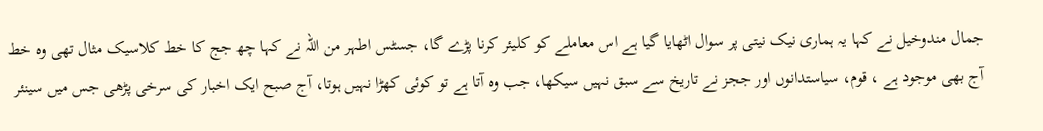جمال مندوخیل نے کہا یہ ہماری نیک نیتی پر سوال اٹھایا گیا ہے اس معاملے کو کلیئر کرنا پڑے گا، جسٹس اطہر من اللہ نے کہا چھ جج کا خط کلاسیک مثال تھی وہ خط آج بھی موجود ہے ، قوم، سیاستدانوں اور ججز نے تاریخ سے سبق نہیں سیکھا، جب وہ آتا ہے تو کوئی کھڑا نہیں ہوتا، آج صبح ایک اخبار کی سرخی پڑھی جس میں سینئر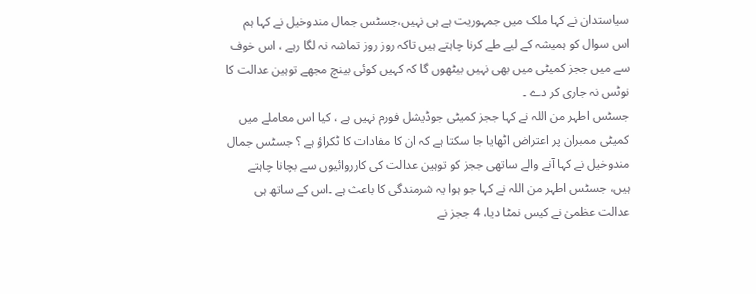سیاستدان نے کہا ملک میں جمہوریت ہے ہی نہیں،جسٹس جمال مندوخیل نے کہا ہم اس سوال کو ہمیشہ کے لیے طے کرنا چاہتے ہیں تاکہ روز روز تماشہ نہ لگا رہے ، اس خوف سے میں ججز کمیٹی میں بھی نہیں بیٹھوں گا کہ کہیں کوئی بینچ مجھے توہین عدالت کا نوٹس نہ جاری کر دے ۔
جسٹس اطہر من اللہ نے کہا ججز کمیٹی جوڈیشل فورم نہیں ہے ، کیا اس معاملے میں کمیٹی ممبران پر اعتراض اٹھایا جا سکتا ہے کہ ان کا مفادات کا ٹکراؤ ہے ؟ جسٹس جمال مندوخیل نے کہا آنے والے ساتھی ججز کو توہین عدالت کی کارروائیوں سے بچانا چاہتے ہیں، جسٹس اطہر من اللہ نے کہا جو ہوا یہ شرمندگی کا باعث ہے ۔اس کے ساتھ ہی عدالت عظمیٰ نے کیس نمٹا دیا، 4 ججز نے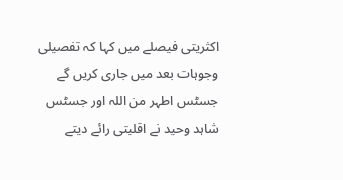اکثریتی فیصلے میں کہا کہ تفصیلی وجوہات بعد میں جاری کریں گے جسٹس اطہر من اللہ اور جسٹس شاہد وحید نے اقلیتی رائے دیتے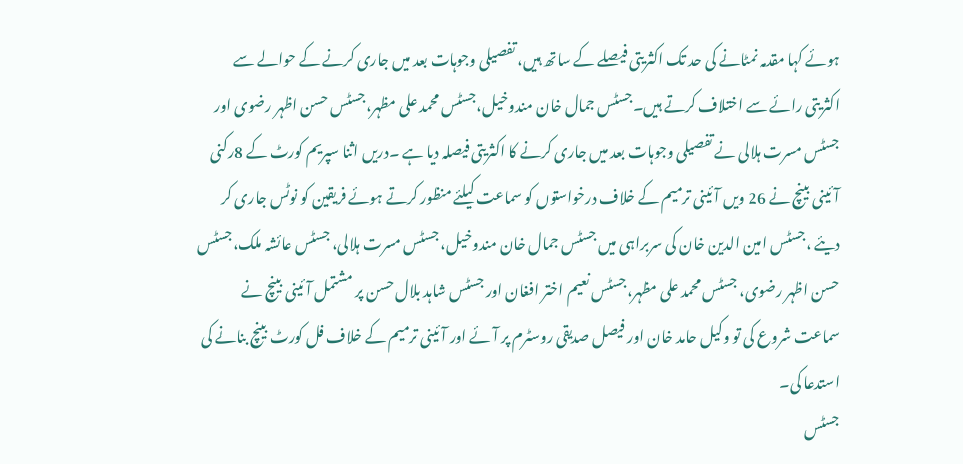ہوئے کہا مقدمہ نمٹانے کی حد تک اکثریتی فیصلے کے ساتھ ہیں، تفصیلی وجوہات بعد میں جاری کرنے کے حوالے سے اکثریتی رائے سے اختلاف کرتے ہیں۔جسٹس جمال خان مندوخیل،جسٹس محمد علی مظہر،جسٹس حسن اظہر رضوی اور جسٹس مسرت ہلالی نے تفصیلی وجوہات بعد میں جاری کرنے کا اکثریتی فیصلہ دیا ہے ۔دریں اثنا سپریم کورٹ کے 8رکنی آئینی بینچ نے 26 ویں آئینی ترمیم کے خلاف درخواستوں کو سماعت کیلئے منظور کرتے ہوئے فریقین کو نوٹس جاری کر دیئے ،جسٹس امین الدین خان کی سربراہی میں جسٹس جمال خان مندوخیل، جسٹس مسرت ہلالی، جسٹس عائشہ ملک،جسٹس حسن اظہر رضوی، جسٹس محمد علی مظہر،جسٹس نعیم اختر افغان اور جسٹس شاہد بلال حسن پر مشتمل آئینی بینچ نے سماعت شروع کی تو وکیل حامد خان اور فیصل صدیقی روسٹرم پر آئے اور آئینی ترمیم کے خلاف فل کورٹ بینچ بنانے کی استدعا کی۔
جسٹس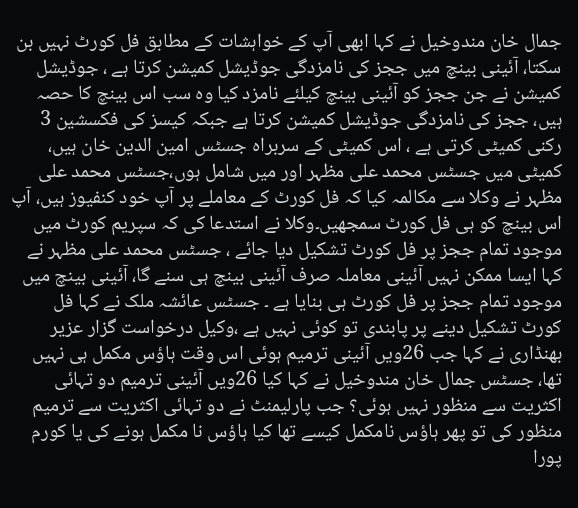جمال خان مندوخیل نے کہا ابھی آپ کے خواہشات کے مطابق فل کورٹ نہیں بن سکتا، آئینی بینچ میں ججز کی نامزدگی جوڈیشل کمیشن کرتا ہے ، جوڈیشل کمیشن نے جن ججز کو آئینی بینچ کیلئے نامزد کیا وہ سب اس بینچ کا حصہ ہیں، ججز کی نامزدگی جوڈیشل کمیشن کرتا ہے جبکہ کیسز کی فکسشین 3 رکنی کمیٹی کرتی ہے ، اس کمیٹی کے سربراہ جسٹس امین الدین خان ہیں، کمیٹی میں جسٹس محمد علی مظہر اور میں شامل ہوں،جسٹس محمد علی مظہر نے وکلا سے مکالمہ کیا کہ فل کورٹ کے معاملے پر آپ خود کنفیوز ہیں، آپ اس بینچ کو ہی فل کورٹ سمجھیں۔وکلا نے استدعا کی کہ سپریم کورٹ میں موجود تمام ججز پر فل کورٹ تشکیل دیا جائے ، جسٹس محمد علی مظہر نے کہا ایسا ممکن نہیں آئینی معاملہ صرف آئینی بینچ ہی سنے گا، آئینی بینچ میں موجود تمام ججز پر فل کورٹ ہی بنایا ہے ۔ جسٹس عائشہ ملک نے کہا فل کورٹ تشکیل دینے پر پابندی تو کوئی نہیں ہے ،وکیل درخواست گزار عزیر بھنڈاری نے کہا جب 26ویں آئینی ترمیم ہوئی اس وقت ہاؤس مکمل ہی نہیں تھا، جسٹس جمال خان مندوخیل نے کہا کیا 26ویں آئینی ترمیم دو تہائی اکثریت سے منظور نہیں ہوئی؟ جب پارلیمنٹ نے دو تہائی اکثریت سے ترمیم منظور کی تو پھر ہاؤس نامکمل کیسے تھا کیا ہاؤس نا مکمل ہونے کی یا کورم پورا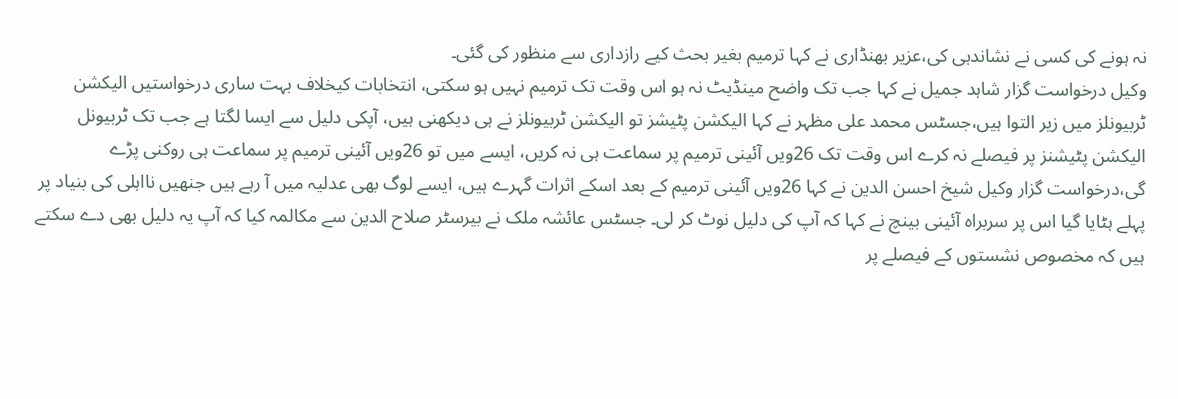نہ ہونے کی کسی نے نشاندہی کی،عزیر بھنڈاری نے کہا ترمیم بغیر بحث کیے رازداری سے منظور کی گئی۔
وکیل درخواست گزار شاہد جمیل نے کہا جب تک واضح مینڈیٹ نہ ہو اس وقت تک ترمیم نہیں ہو سکتی، انتخابات کیخلاف بہت ساری درخواستیں الیکشن ٹربیونلز میں زیر التوا ہیں،جسٹس محمد علی مظہر نے کہا الیکشن پٹیشز تو الیکشن ٹربیونلز نے ہی دیکھنی ہیں، آپکی دلیل سے ایسا لگتا ہے جب تک ٹربیونل الیکشن پٹیشنز پر فیصلے نہ کرے اس وقت تک 26ویں آئینی ترمیم پر سماعت ہی نہ کریں، ایسے میں تو 26ویں آئینی ترمیم پر سماعت ہی روکنی پڑے گی،درخواست گزار وکیل شیخ احسن الدین نے کہا 26ویں آئینی ترمیم کے بعد اسکے اثرات گہرے ہیں، ایسے لوگ بھی عدلیہ میں آ رہے ہیں جنھیں نااہلی کی بنیاد پر پہلے ہٹایا گیا اس پر سربراہ آئینی بینچ نے کہا کہ آپ کی دلیل نوٹ کر لی۔ جسٹس عائشہ ملک نے بیرسٹر صلاح الدین سے مکالمہ کیا کہ آپ یہ دلیل بھی دے سکتے ہیں کہ مخصوص نشستوں کے فیصلے پر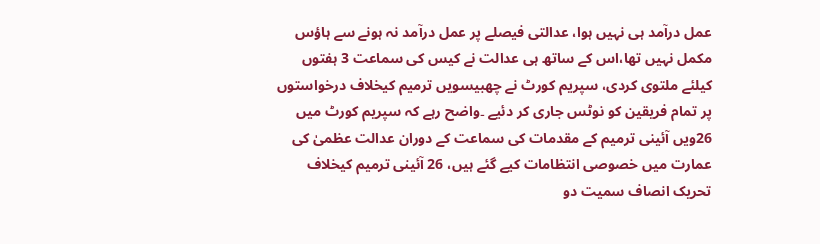عمل درآمد ہی نہیں ہوا، عدالتی فیصلے پر عمل درآمد نہ ہونے سے ہاؤس مکمل نہیں تھا،اس کے ساتھ ہی عدالت نے کیس کی سماعت 3 ہفتوں کیلئے ملتوی کردی، سپریم کورٹ نے چھبیسویں ترمیم کیخلاف درخواستوں پر تمام فریقین کو نوٹس جاری کر دئیے ۔واضح رہے کہ سپریم کورٹ میں 26ویں آئینی ترمیم کے مقدمات کی سماعت کے دوران عدالت عظمیٰ کی عمارت میں خصوصی انتظامات کیے گئے ہیں، 26 آئینی ترمیم کیخلاف تحریک انصاف سمیت دو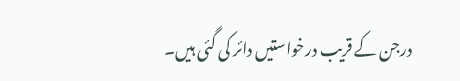درجن کے قریب درخواستیں دائر کی گئی ہیں۔